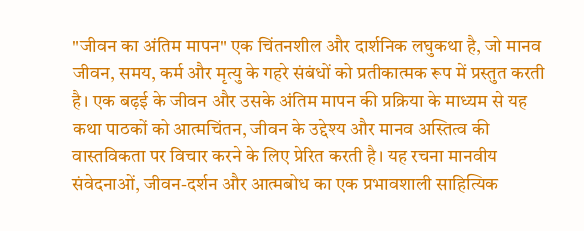"जीवन का अंतिम मापन" एक चिंतनशील और दार्शनिक लघुकथा है, जो मानव जीवन, समय, कर्म और मृत्यु के गहरे संबंधों को प्रतीकात्मक रूप में प्रस्तुत करती है। एक बढ़ई के जीवन और उसके अंतिम मापन की प्रक्रिया के माध्यम से यह कथा पाठकों को आत्मचिंतन, जीवन के उद्देश्य और मानव अस्तित्व की वास्तविकता पर विचार करने के लिए प्रेरित करती है। यह रचना मानवीय संवेदनाओं, जीवन-दर्शन और आत्मबोध का एक प्रभावशाली साहित्यिक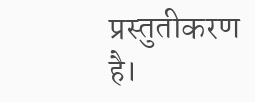प्रस्तुतीकरण है।